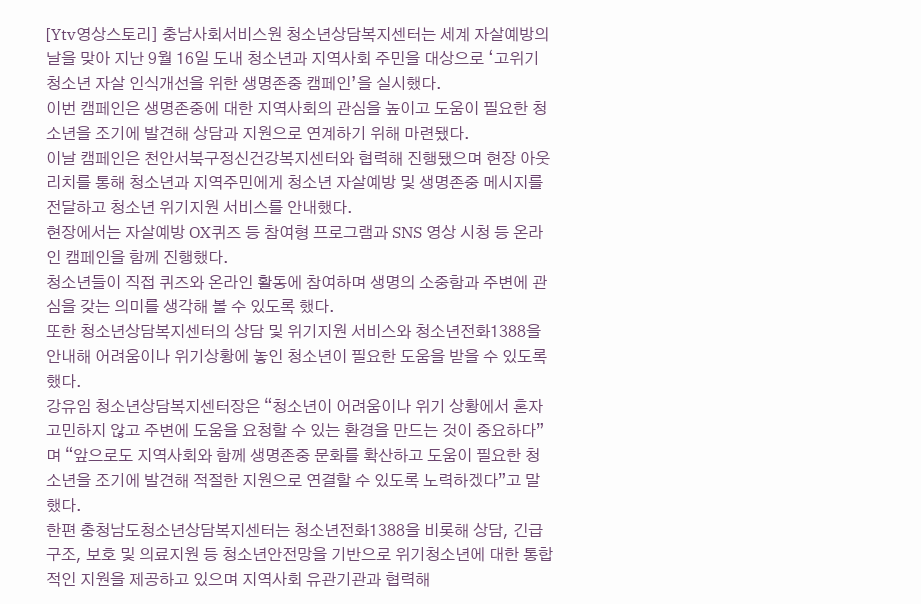[Ytv영상스토리] 충남사회서비스원 청소년상담복지센터는 세계 자살예방의 날을 맞아 지난 9월 16일 도내 청소년과 지역사회 주민을 대상으로 ‘고위기 청소년 자살 인식개선을 위한 생명존중 캠페인’을 실시했다.
이번 캠페인은 생명존중에 대한 지역사회의 관심을 높이고 도움이 필요한 청소년을 조기에 발견해 상담과 지원으로 연계하기 위해 마련됐다.
이날 캠페인은 천안서북구정신건강복지센터와 협력해 진행됐으며 현장 아웃리치를 통해 청소년과 지역주민에게 청소년 자살예방 및 생명존중 메시지를 전달하고 청소년 위기지원 서비스를 안내했다.
현장에서는 자살예방 OX퀴즈 등 참여형 프로그램과 SNS 영상 시청 등 온라인 캠페인을 함께 진행했다.
청소년들이 직접 퀴즈와 온라인 활동에 참여하며 생명의 소중함과 주변에 관심을 갖는 의미를 생각해 볼 수 있도록 했다.
또한 청소년상담복지센터의 상담 및 위기지원 서비스와 청소년전화1388을 안내해 어려움이나 위기상황에 놓인 청소년이 필요한 도움을 받을 수 있도록 했다.
강유임 청소년상담복지센터장은 “청소년이 어려움이나 위기 상황에서 혼자 고민하지 않고 주변에 도움을 요청할 수 있는 환경을 만드는 것이 중요하다”며 “앞으로도 지역사회와 함께 생명존중 문화를 확산하고 도움이 필요한 청소년을 조기에 발견해 적절한 지원으로 연결할 수 있도록 노력하겠다”고 말했다.
한편 충청남도청소년상담복지센터는 청소년전화1388을 비롯해 상담, 긴급구조, 보호 및 의료지원 등 청소년안전망을 기반으로 위기청소년에 대한 통합적인 지원을 제공하고 있으며 지역사회 유관기관과 협력해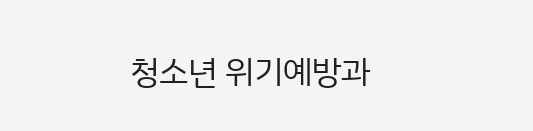청소년 위기예방과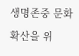생명존중 문화 확산을 위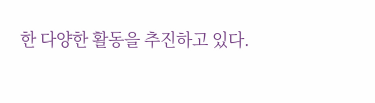한 다양한 활동을 추진하고 있다.